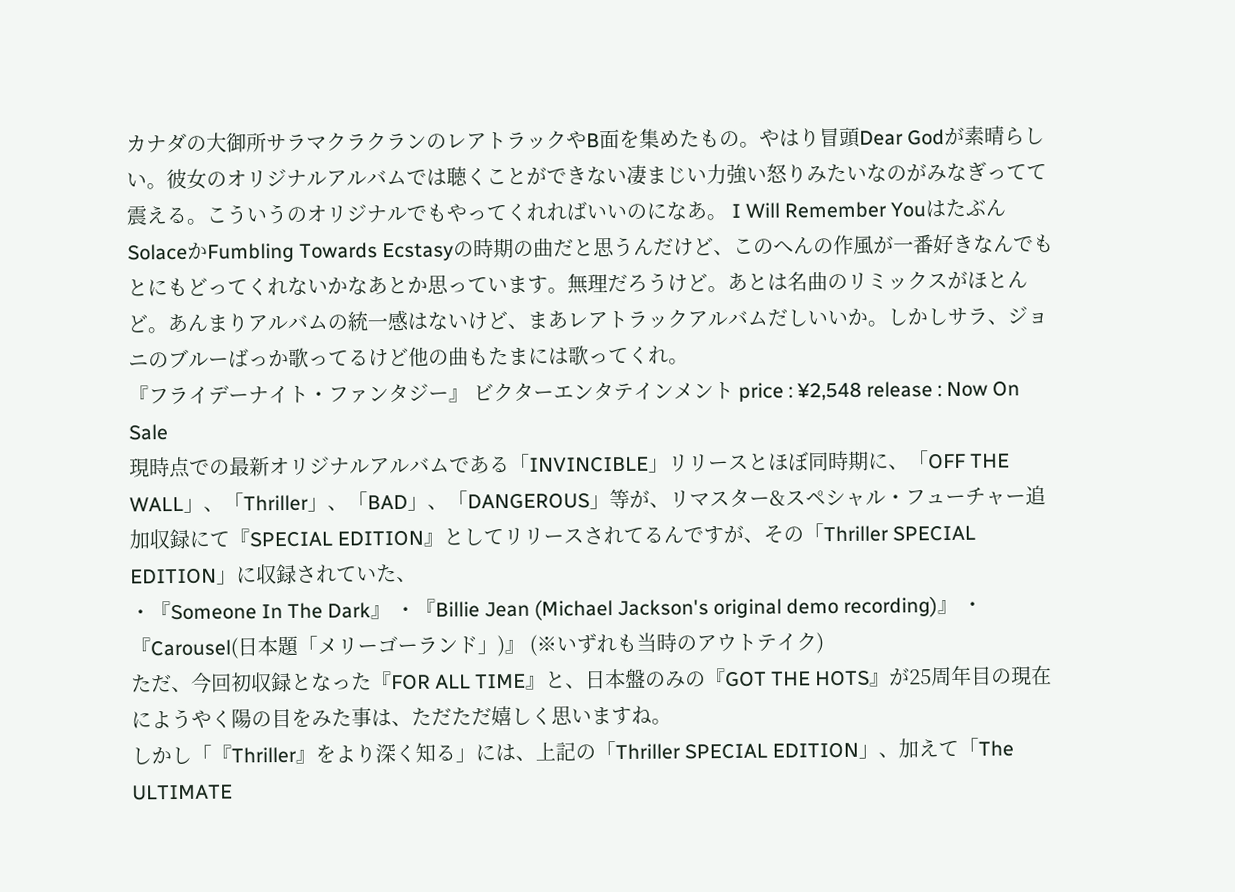カナダの大御所サラマクラクランのレアトラックやB面を集めたもの。やはり冒頭Dear Godが素晴らしい。彼女のオリジナルアルバムでは聴くことができない凄まじい力強い怒りみたいなのがみなぎってて震える。こういうのオリジナルでもやってくれればいいのになあ。 I Will Remember YouはたぶんSolaceかFumbling Towards Ecstasyの時期の曲だと思うんだけど、このへんの作風が一番好きなんでもとにもどってくれないかなあとか思っています。無理だろうけど。あとは名曲のリミックスがほとんど。あんまりアルバムの統一感はないけど、まあレアトラックアルバムだしいいか。しかしサラ、ジョニのブルーばっか歌ってるけど他の曲もたまには歌ってくれ。
『フライデーナイト・ファンタジー』 ビクターエンタテインメント price : ¥2,548 release : Now On Sale
現時点での最新オリジナルアルバムである「INVINCIBLE」リリースとほぼ同時期に、「OFF THE WALL」、「Thriller」、「BAD」、「DANGEROUS」等が、リマスター&スペシャル・フューチャー追加収録にて『SPECIAL EDITION』としてリリースされてるんですが、その「Thriller SPECIAL EDITION」に収録されていた、
・『Someone In The Dark』 ・『Billie Jean (Michael Jackson's original demo recording)』 ・『Carousel(日本題「メリーゴーランド」)』 (※いずれも当時のアウトテイク)
ただ、今回初収録となった『FOR ALL TIME』と、日本盤のみの『GOT THE HOTS』が25周年目の現在にようやく陽の目をみた事は、ただただ嬉しく思いますね。
しかし「『Thriller』をより深く知る」には、上記の「Thriller SPECIAL EDITION」、加えて「The ULTIMATE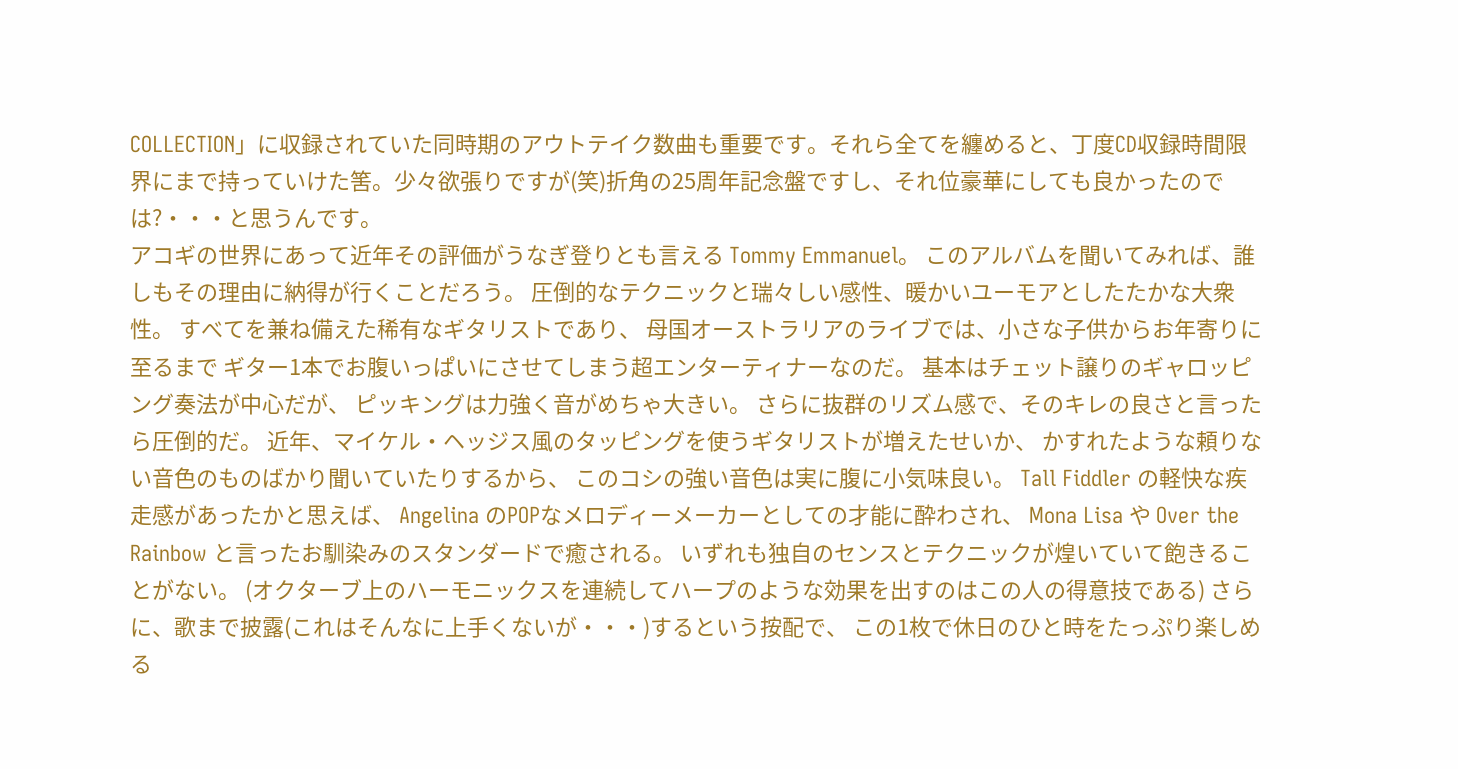COLLECTION」に収録されていた同時期のアウトテイク数曲も重要です。それら全てを纏めると、丁度CD収録時間限界にまで持っていけた筈。少々欲張りですが(笑)折角の25周年記念盤ですし、それ位豪華にしても良かったのでは?・・・と思うんです。
アコギの世界にあって近年その評価がうなぎ登りとも言える Tommy Emmanuel。 このアルバムを聞いてみれば、誰しもその理由に納得が行くことだろう。 圧倒的なテクニックと瑞々しい感性、暖かいユーモアとしたたかな大衆性。 すべてを兼ね備えた稀有なギタリストであり、 母国オーストラリアのライブでは、小さな子供からお年寄りに至るまで ギター1本でお腹いっぱいにさせてしまう超エンターティナーなのだ。 基本はチェット譲りのギャロッピング奏法が中心だが、 ピッキングは力強く音がめちゃ大きい。 さらに抜群のリズム感で、そのキレの良さと言ったら圧倒的だ。 近年、マイケル・ヘッジス風のタッピングを使うギタリストが増えたせいか、 かすれたような頼りない音色のものばかり聞いていたりするから、 このコシの強い音色は実に腹に小気味良い。 Tall Fiddler の軽快な疾走感があったかと思えば、 Angelina のPOPなメロディーメーカーとしての才能に酔わされ、 Mona Lisa や Over the Rainbow と言ったお馴染みのスタンダードで癒される。 いずれも独自のセンスとテクニックが煌いていて飽きることがない。 (オクターブ上のハーモニックスを連続してハープのような効果を出すのはこの人の得意技である) さらに、歌まで披露(これはそんなに上手くないが・・・)するという按配で、 この1枚で休日のひと時をたっぷり楽しめる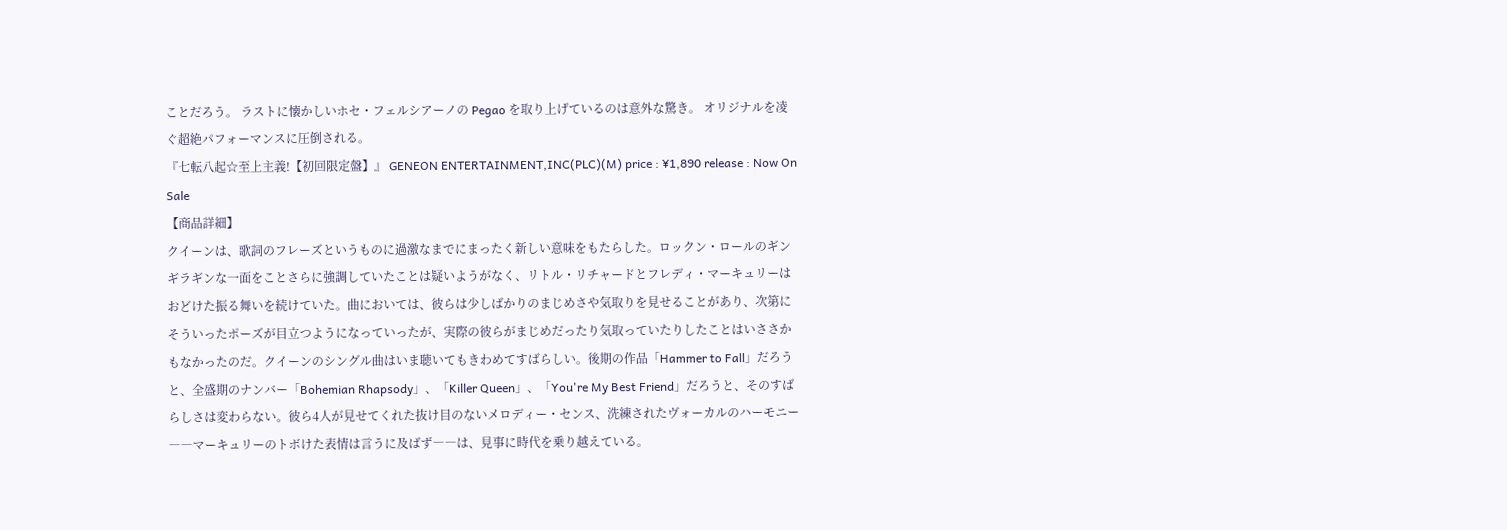ことだろう。 ラストに懐かしいホセ・フェルシアーノの Pegao を取り上げているのは意外な驚き。 オリジナルを凌ぐ超絶パフォーマンスに圧倒される。
『七転八起☆至上主義!【初回限定盤】』 GENEON ENTERTAINMENT,INC(PLC)(M) price : ¥1,890 release : Now On Sale
【商品詳細】
クイーンは、歌詞のフレーズというものに過激なまでにまったく新しい意味をもたらした。ロックン・ロールのギンギラギンな一面をことさらに強調していたことは疑いようがなく、リトル・リチャードとフレディ・マーキュリーはおどけた振る舞いを続けていた。曲においては、彼らは少しばかりのまじめさや気取りを見せることがあり、次第にそういったポーズが目立つようになっていったが、実際の彼らがまじめだったり気取っていたりしたことはいささかもなかったのだ。クイーンのシングル曲はいま聴いてもきわめてすばらしい。後期の作品「Hammer to Fall」だろうと、全盛期のナンバー「Bohemian Rhapsody」、「Killer Queen」、「You're My Best Friend」だろうと、そのすばらしさは変わらない。彼ら4人が見せてくれた抜け目のないメロディー・センス、洗練されたヴォーカルのハーモニー――マーキュリーのトボけた表情は言うに及ばず――は、見事に時代を乗り越えている。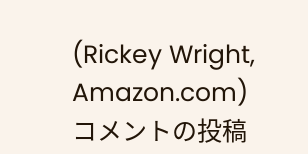(Rickey Wright, Amazon.com)
コメントの投稿